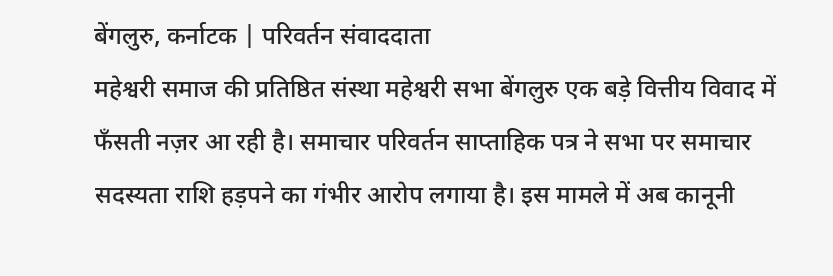बेंगलुरु, कर्नाटक | परिवर्तन संवाददाता
महेश्वरी समाज की प्रतिष्ठित संस्था महेश्वरी सभा बेंगलुरु एक बड़े वित्तीय विवाद में फँसती नज़र आ रही है। समाचार परिवर्तन साप्ताहिक पत्र ने सभा पर समाचार सदस्यता राशि हड़पने का गंभीर आरोप लगाया है। इस मामले में अब कानूनी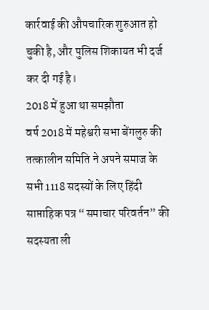कार्रवाई की औपचारिक शुरुआत हो चुकी है, और पुलिस शिकायत भी दर्ज कर दी गई है।
2018 में हुआ था समझौता
वर्ष 2018 में महेश्वरी सभा बेंगलुरु की तत्कालीन समिति ने अपने समाज के सभी 1118 सदस्यों के लिए हिंदी साप्ताहिक पत्र “समाचार परिवर्तन” की सदस्यता ली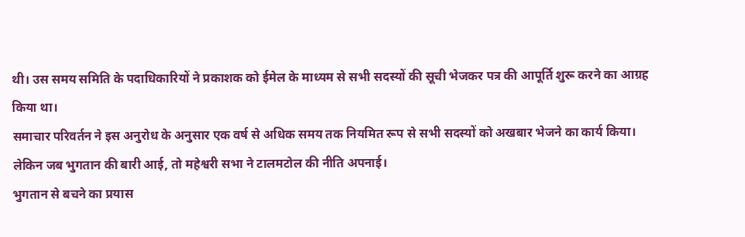थी। उस समय समिति के पदाधिकारियों ने प्रकाशक को ईमेल के माध्यम से सभी सदस्यों की सूची भेजकर पत्र की आपूर्ति शुरू करने का आग्रह किया था।
समाचार परिवर्तन ने इस अनुरोध के अनुसार एक वर्ष से अधिक समय तक नियमित रूप से सभी सदस्यों को अखबार भेजने का कार्य किया। लेकिन जब भुगतान की बारी आई, तो महेश्वरी सभा ने टालमटोल की नीति अपनाई।
भुगतान से बचने का प्रयास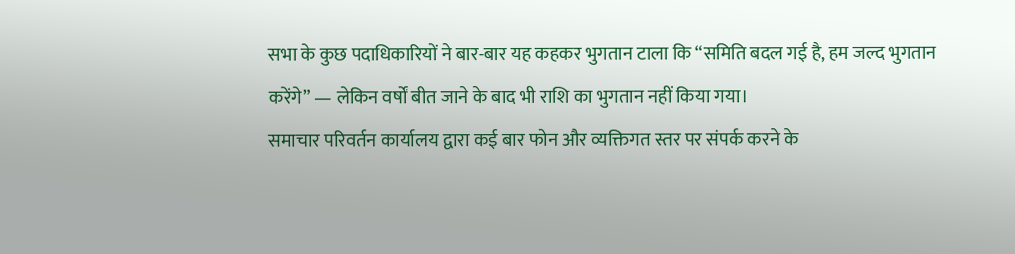सभा के कुछ पदाधिकारियों ने बार-बार यह कहकर भुगतान टाला कि “समिति बदल गई है, हम जल्द भुगतान करेंगे” — लेकिन वर्षों बीत जाने के बाद भी राशि का भुगतान नहीं किया गया।
समाचार परिवर्तन कार्यालय द्वारा कई बार फोन और व्यक्तिगत स्तर पर संपर्क करने के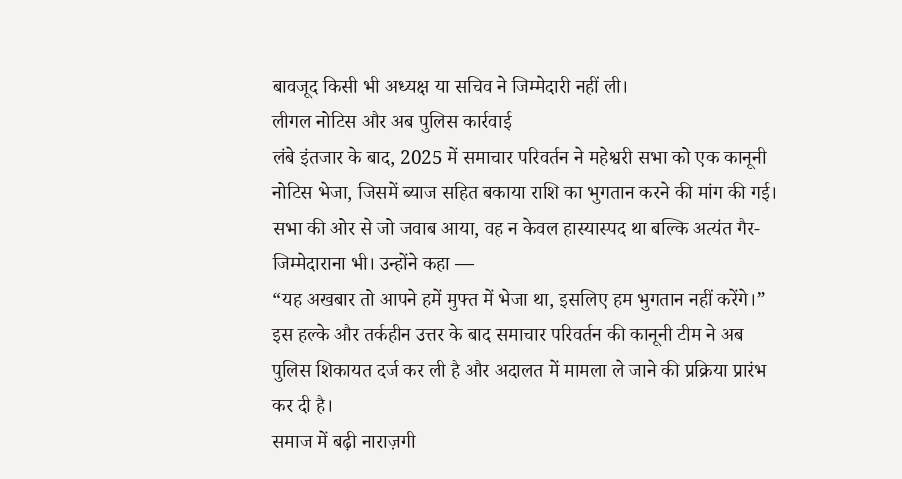बावजूद किसी भी अध्यक्ष या सचिव ने जिम्मेदारी नहीं ली।
लीगल नोटिस और अब पुलिस कार्रवाई
लंबे इंतजार के बाद, 2025 में समाचार परिवर्तन ने महेश्वरी सभा को एक कानूनी नोटिस भेजा, जिसमें ब्याज सहित बकाया राशि का भुगतान करने की मांग की गई।
सभा की ओर से जो जवाब आया, वह न केवल हास्यास्पद था बल्कि अत्यंत गैर-जिम्मेदाराना भी। उन्होंने कहा —
“यह अखबार तो आपने हमें मुफ्त में भेजा था, इसलिए हम भुगतान नहीं करेंगे।”
इस हल्के और तर्कहीन उत्तर के बाद समाचार परिवर्तन की कानूनी टीम ने अब पुलिस शिकायत दर्ज कर ली है और अदालत में मामला ले जाने की प्रक्रिया प्रारंभ कर दी है।
समाज में बढ़ी नाराज़गी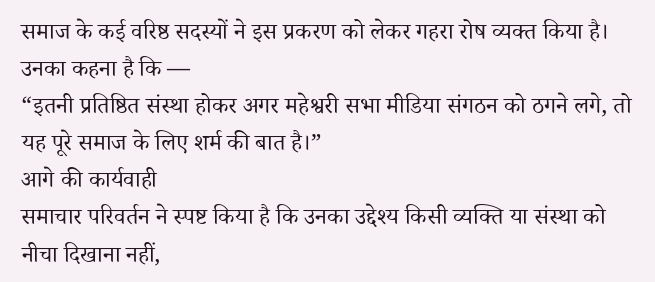समाज के कई वरिष्ठ सदस्यों ने इस प्रकरण को लेकर गहरा रोष व्यक्त किया है। उनका कहना है कि —
“इतनी प्रतिष्ठित संस्था होकर अगर महेश्वरी सभा मीडिया संगठन को ठगने लगे, तो यह पूरे समाज के लिए शर्म की बात है।”
आगे की कार्यवाही
समाचार परिवर्तन ने स्पष्ट किया है कि उनका उद्देश्य किसी व्यक्ति या संस्था को नीचा दिखाना नहीं,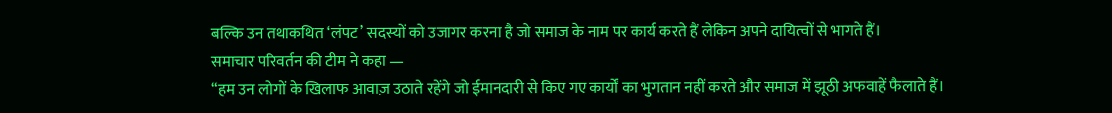बल्कि उन तथाकथित ‘लंपट’ सदस्यों को उजागर करना है जो समाज के नाम पर कार्य करते हैं लेकिन अपने दायित्वों से भागते हैं।
समाचार परिवर्तन की टीम ने कहा —
“हम उन लोगों के खिलाफ आवाज़ उठाते रहेंगे जो ईमानदारी से किए गए कार्यों का भुगतान नहीं करते और समाज में झूठी अफवाहें फैलाते हैं।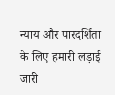न्याय और पारदर्शिता के लिए हमारी लड़ाई जारी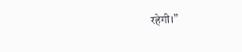रहेगी।”